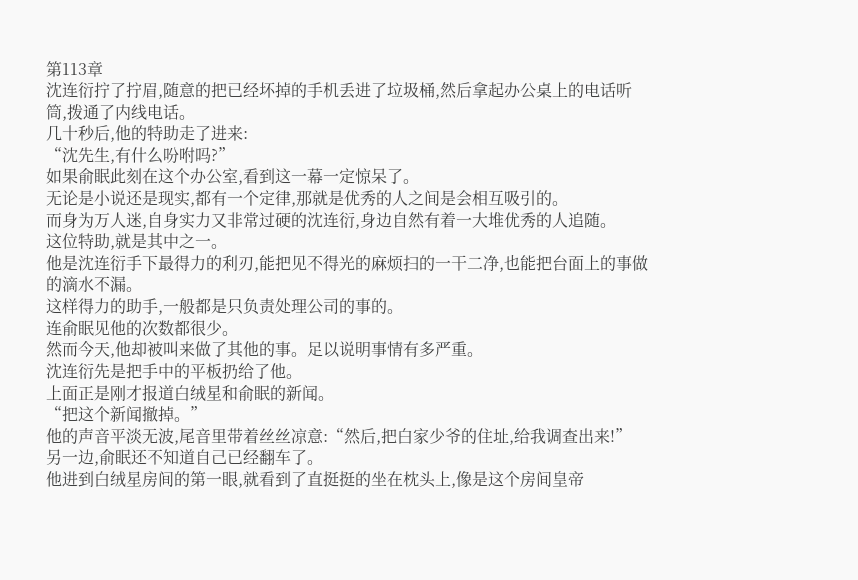第113章
沈连衍拧了拧眉,随意的把已经坏掉的手机丢进了垃圾桶,然后拿起办公桌上的电话听筒,拨通了内线电话。
几十秒后,他的特助走了进来:
“沈先生,有什么吩咐吗?”
如果俞眠此刻在这个办公室,看到这一幕一定惊呆了。
无论是小说还是现实,都有一个定律,那就是优秀的人之间是会相互吸引的。
而身为万人迷,自身实力又非常过硬的沈连衍,身边自然有着一大堆优秀的人追随。
这位特助,就是其中之一。
他是沈连衍手下最得力的利刃,能把见不得光的麻烦扫的一干二净,也能把台面上的事做的滴水不漏。
这样得力的助手,一般都是只负责处理公司的事的。
连俞眠见他的次数都很少。
然而今天,他却被叫来做了其他的事。足以说明事情有多严重。
沈连衍先是把手中的平板扔给了他。
上面正是刚才报道白绒星和俞眠的新闻。
“把这个新闻撤掉。”
他的声音平淡无波,尾音里带着丝丝凉意:“然后,把白家少爷的住址,给我调查出来!”
另一边,俞眠还不知道自己已经翻车了。
他进到白绒星房间的第一眼,就看到了直挺挺的坐在枕头上,像是这个房间皇帝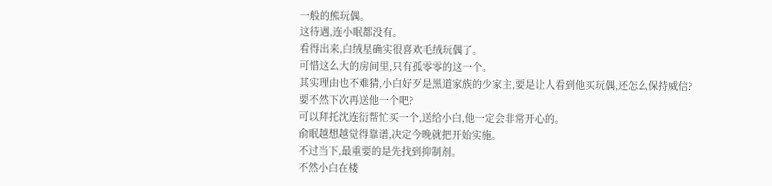一般的熊玩偶。
这待遇,连小眠都没有。
看得出来,白绒星确实很喜欢毛绒玩偶了。
可惜这么大的房间里,只有孤零零的这一个。
其实理由也不难猜,小白好歹是黑道家族的少家主,要是让人看到他买玩偶,还怎么保持威信?
要不然下次再送他一个吧?
可以拜托沈连衍帮忙买一个,送给小白,他一定会非常开心的。
俞眠越想越觉得靠谱,决定今晚就把开始实施。
不过当下,最重要的是先找到抑制剂。
不然小白在楼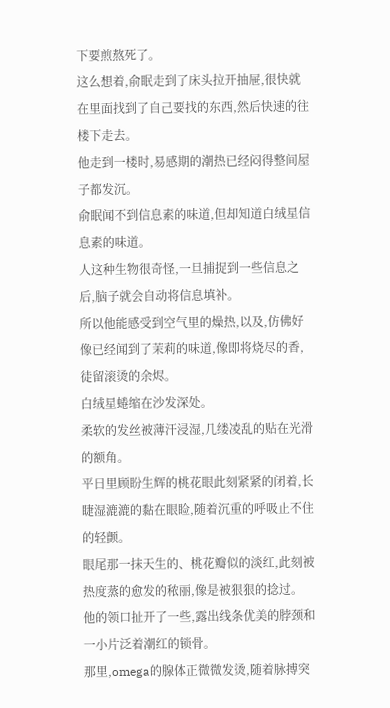下要煎熬死了。
这么想着,俞眠走到了床头拉开抽屉,很快就在里面找到了自己要找的东西,然后快速的往楼下走去。
他走到一楼时,易感期的潮热已经闷得整间屋子都发沉。
俞眠闻不到信息素的味道,但却知道白绒星信息素的味道。
人这种生物很奇怪,一旦捕捉到一些信息之后,脑子就会自动将信息填补。
所以他能感受到空气里的燥热,以及,仿佛好像已经闻到了茉莉的味道,像即将烧尽的香,徒留滚烫的余烬。
白绒星蜷缩在沙发深处。
柔软的发丝被薄汗浸湿,几缕凌乱的贴在光滑的额角。
平日里顾盼生辉的桃花眼此刻紧紧的闭着,长睫湿漉漉的黏在眼睑,随着沉重的呼吸止不住的轻颤。
眼尾那一抹天生的、桃花瓣似的淡红,此刻被热度蒸的愈发的秾丽,像是被狠狠的捻过。
他的领口扯开了一些,露出线条优美的脖颈和一小片泛着潮红的锁骨。
那里,omega的腺体正微微发烫,随着脉搏突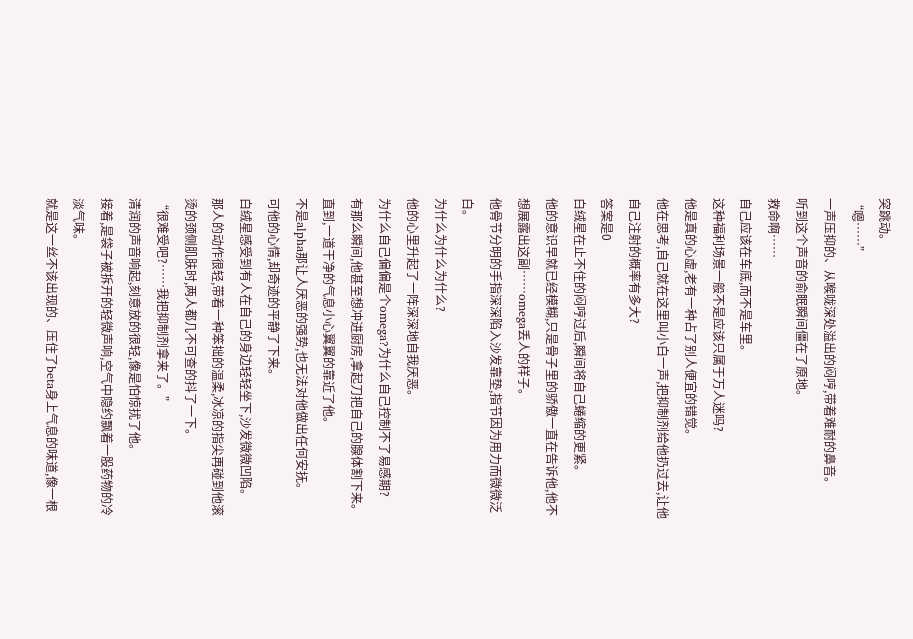突跳动。
“嗯……”
一声压抑的、从喉咙深处溢出的闷哼,带着难耐的鼻音。
听到这个声音的俞眠瞬间僵在了原地。
救命啊……
自己应该在车底,而不是车里。
这种福利场景一般不是应该只属于万人迷吗?
他是真的心虚,老有一种占了别人便宜的错觉。
他在思考,自己就在这里叫小白一声,把抑制剂给他扔过去,让他自己注射的概率有多大?
答案是0
白绒星在止不住的闷哼过后,瞬间将自己蜷缩的更紧。
他的意识早就已经模糊,只是骨子里的骄傲一直在告诉他,他不想展露出这副……omega丢人的样子。
他骨节分明的手指深深陷入沙发靠垫,指节因为用力而微微泛白。
为什么为什么为什么?
他的心里升起了一阵深深地自我厌恶。
为什么自己偏偏是个omega?为什么自己控制不了易感期?
有那么瞬间,他甚至想冲进厨房,拿起刀把自己的腺体割下来。
直到,一道干净的气息小心翼翼的靠近了他。
不是alpha那让人厌恶的强势,也无法对他做出任何安抚。
可他的心情,却奇迹的平静了下来。
白绒星感受到有人在自己的身边轻轻坐下,沙发微微凹陷。
那人的动作很轻,带着一种笨拙的温柔,冰凉的指尖再碰到他滚烫的颈侧肌肤时,两人都几不可查的抖了一下。
“很难受吧?……我把抑制剂拿来了。”
清润的声音响起,刻意放的很轻,像是怕惊扰了他。
接着,是袋子被拆开的轻微声响,空气中隐约飘着一股药物的冷淡气味。
就是这一丝不该出现的、压住了beta身上气息的味道,像一根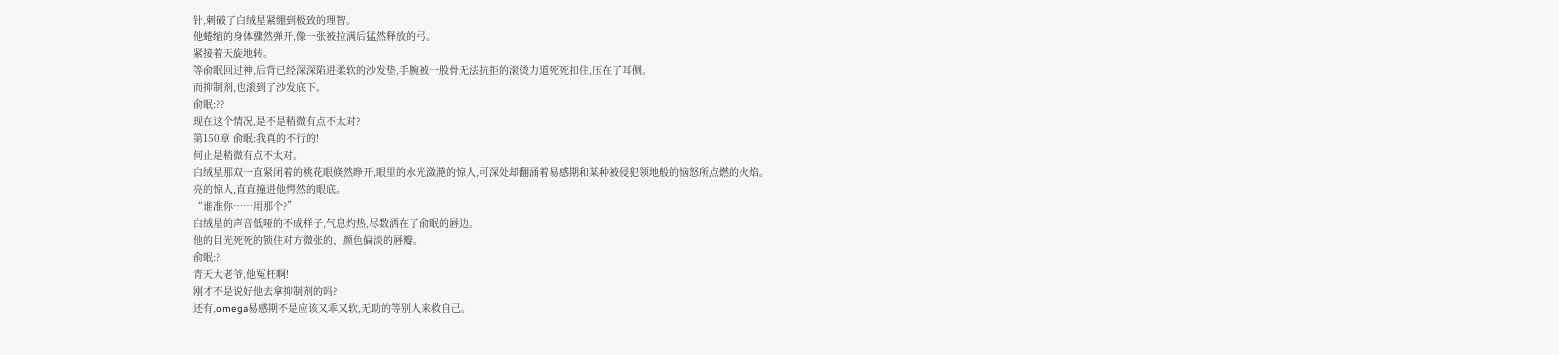针,刺破了白绒星紧绷到极致的理智。
他蜷缩的身体骤然弹开,像一张被拉满后猛然释放的弓。
紧接着天旋地转。
等俞眠回过神,后背已经深深陷进柔软的沙发垫,手腕被一股骨无法抗拒的滚烫力道死死扣住,压在了耳侧。
而抑制剂,也滚到了沙发底下。
俞眠:??
现在这个情况,是不是稍微有点不太对?
第150章 俞眠:我真的不行的!
何止是稍微有点不太对。
白绒星那双一直紧闭着的桃花眼倏然睁开,眼里的水光潋滟的惊人,可深处却翻涌着易感期和某种被侵犯领地般的恼怒所点燃的火焰。
亮的惊人,直直撞进他愕然的眼底。
“谁准你……用那个?”
白绒星的声音低哑的不成样子,气息灼热,尽数洒在了俞眠的唇边。
他的目光死死的锁住对方微张的、颜色偏淡的唇瓣。
俞眠:?
青天大老爷,他冤枉啊!
刚才不是说好他去拿抑制剂的吗?
还有,omega易感期不是应该又乖又软,无助的等别人来救自己。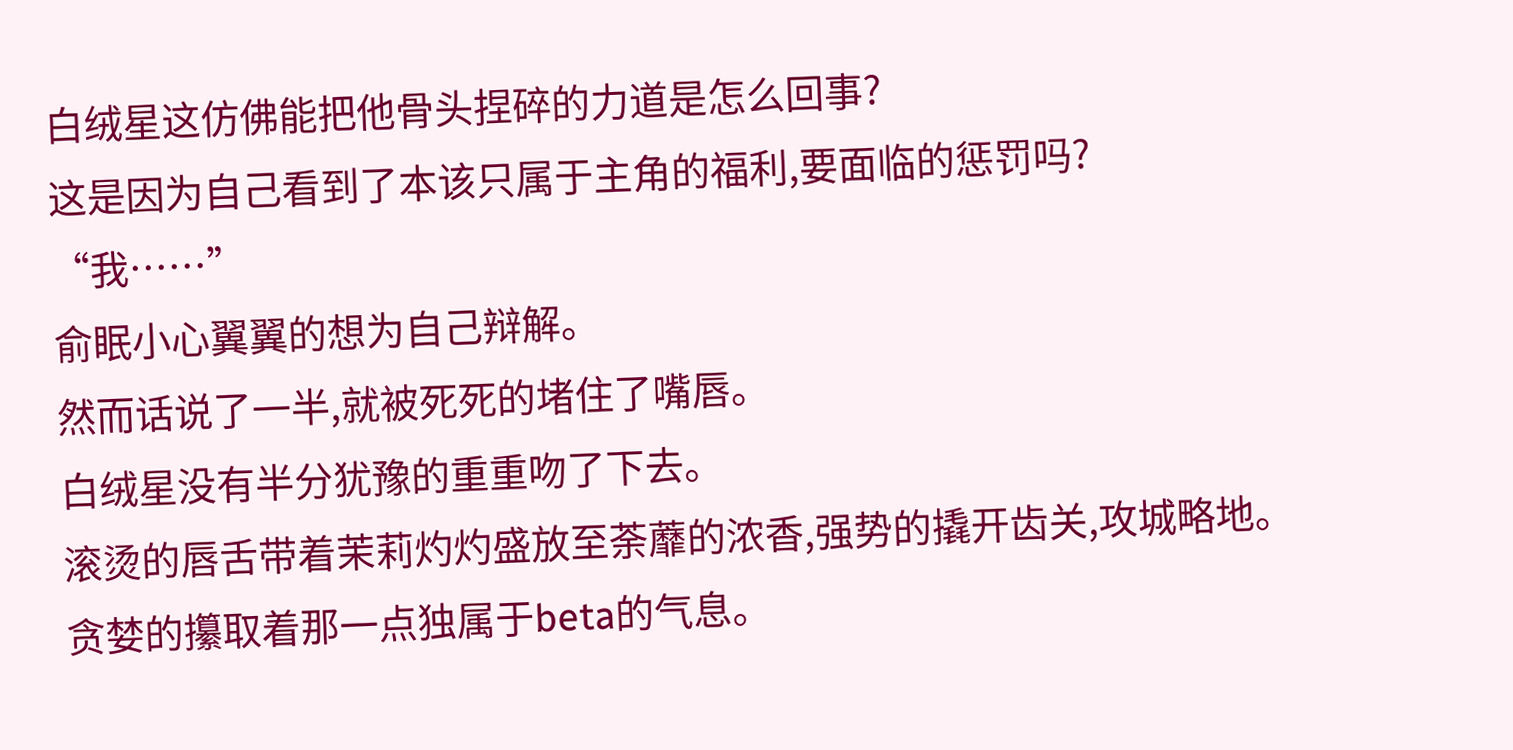白绒星这仿佛能把他骨头捏碎的力道是怎么回事?
这是因为自己看到了本该只属于主角的福利,要面临的惩罚吗?
“我……”
俞眠小心翼翼的想为自己辩解。
然而话说了一半,就被死死的堵住了嘴唇。
白绒星没有半分犹豫的重重吻了下去。
滚烫的唇舌带着茉莉灼灼盛放至荼蘼的浓香,强势的撬开齿关,攻城略地。
贪婪的攥取着那一点独属于beta的气息。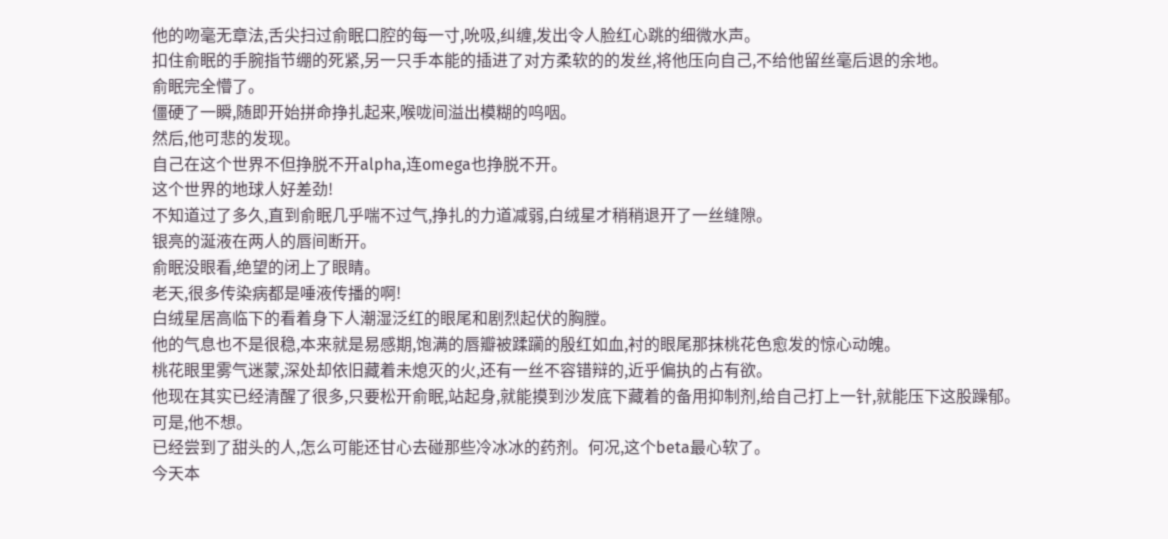他的吻毫无章法,舌尖扫过俞眠口腔的每一寸,吮吸,纠缠,发出令人脸红心跳的细微水声。
扣住俞眠的手腕指节绷的死紧,另一只手本能的插进了对方柔软的的发丝,将他压向自己,不给他留丝毫后退的余地。
俞眠完全懵了。
僵硬了一瞬,随即开始拼命挣扎起来,喉咙间溢出模糊的呜咽。
然后,他可悲的发现。
自己在这个世界不但挣脱不开alpha,连omega也挣脱不开。
这个世界的地球人好差劲!
不知道过了多久,直到俞眠几乎喘不过气,挣扎的力道减弱,白绒星才稍稍退开了一丝缝隙。
银亮的涎液在两人的唇间断开。
俞眠没眼看,绝望的闭上了眼睛。
老天,很多传染病都是唾液传播的啊!
白绒星居高临下的看着身下人潮湿泛红的眼尾和剧烈起伏的胸膛。
他的气息也不是很稳,本来就是易感期,饱满的唇瓣被蹂躏的殷红如血,衬的眼尾那抹桃花色愈发的惊心动魄。
桃花眼里雾气迷蒙,深处却依旧藏着未熄灭的火,还有一丝不容错辩的,近乎偏执的占有欲。
他现在其实已经清醒了很多,只要松开俞眠,站起身,就能摸到沙发底下藏着的备用抑制剂,给自己打上一针,就能压下这股躁郁。
可是,他不想。
已经尝到了甜头的人,怎么可能还甘心去碰那些冷冰冰的药剂。何况,这个beta最心软了。
今天本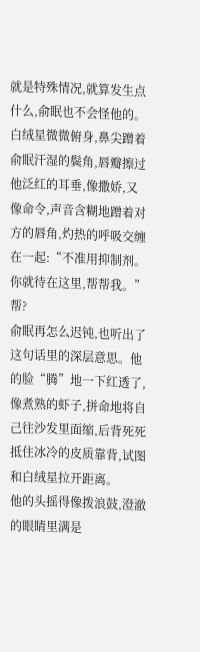就是特殊情况,就算发生点什么,俞眠也不会怪他的。
白绒星微微俯身,鼻尖蹭着俞眠汗湿的鬓角,唇瓣擦过他泛红的耳垂,像撒娇,又像命令,声音含糊地蹭着对方的唇角,灼热的呼吸交缠在一起:“不准用抑制剂。你就待在这里,帮帮我。”
帮?
俞眠再怎么迟钝,也听出了这句话里的深层意思。他的脸“腾”地一下红透了,像煮熟的虾子,拼命地将自己往沙发里面缩,后背死死抵住冰冷的皮质靠背,试图和白绒星拉开距离。
他的头摇得像拨浪鼓,澄澈的眼睛里满是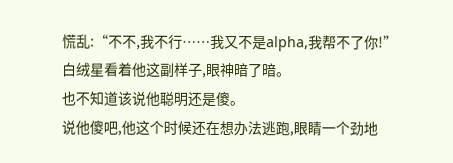慌乱:“不不,我不行……我又不是alpha,我帮不了你!”
白绒星看着他这副样子,眼神暗了暗。
也不知道该说他聪明还是傻。
说他傻吧,他这个时候还在想办法逃跑,眼睛一个劲地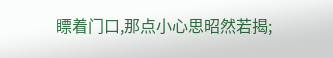瞟着门口,那点小心思昭然若揭;